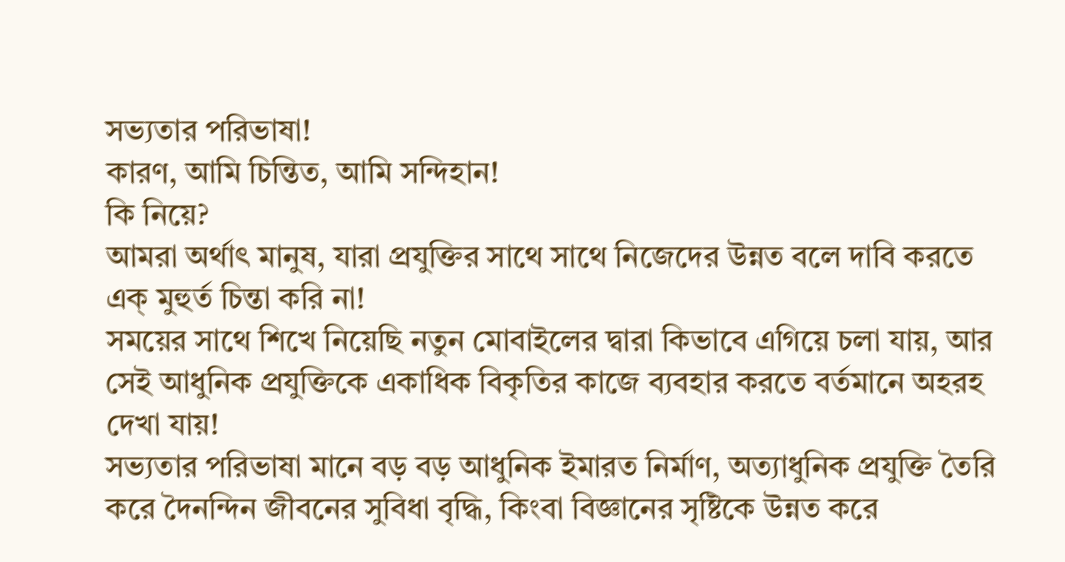সভ্যতার পরিভাষা!
কারণ, আমি চিন্তিত, আমি সন্দিহান!
কি নিয়ে?
আমরা অর্থাৎ মানুষ, যারা প্রযুক্তির সাথে সাথে নিজেদের উন্নত বলে দাবি করতে এক্ মুহুর্ত চিন্তা করি না!
সময়ের সাথে শিখে নিয়েছি নতুন মোবাইলের দ্বারা কিভাবে এগিয়ে চলা যায়, আর সেই আধুনিক প্রযুক্তিকে একাধিক বিকৃতির কাজে ব্যবহার করতে বর্তমানে অহরহ দেখা যায়!
সভ্যতার পরিভাষা মানে বড় বড় আধুনিক ইমারত নির্মাণ, অত্যাধুনিক প্রযুক্তি তৈরি করে দৈনন্দিন জীবনের সুবিধা বৃদ্ধি, কিংবা বিজ্ঞানের সৃষ্টিকে উন্নত করে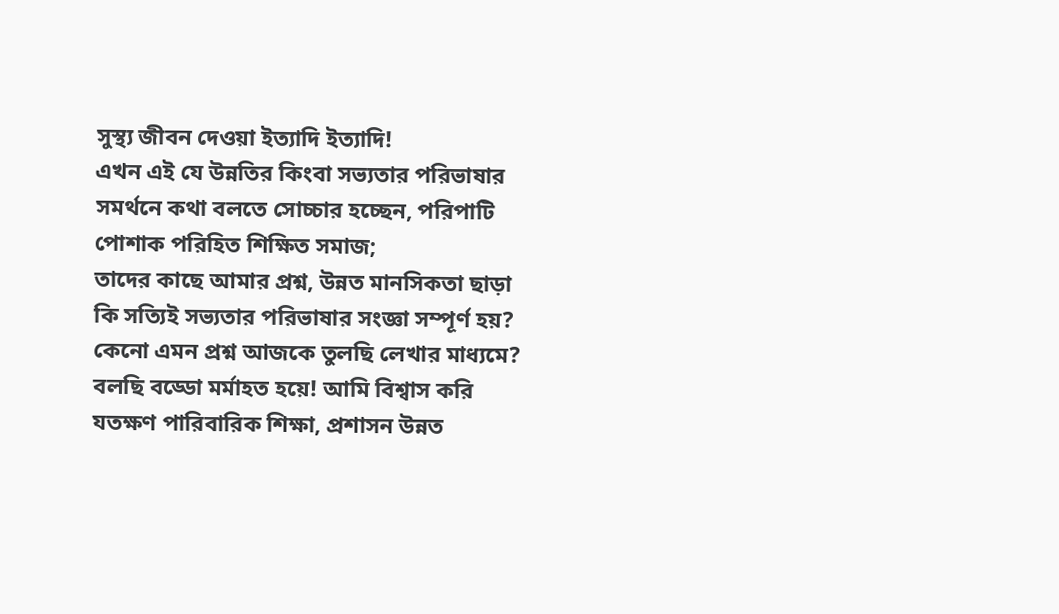সুস্থ্য জীবন দেওয়া ইত্যাদি ইত্যাদি!
এখন এই যে উন্নতির কিংবা সভ্যতার পরিভাষার সমর্থনে কথা বলতে সোচ্চার হচ্ছেন, পরিপাটি পোশাক পরিহিত শিক্ষিত সমাজ;
তাদের কাছে আমার প্রশ্ন, উন্নত মানসিকতা ছাড়া কি সত্যিই সভ্যতার পরিভাষার সংজ্ঞা সম্পূর্ণ হয়?
কেনো এমন প্রশ্ন আজকে তুলছি লেখার মাধ্যমে?
বলছি বড্ডো মর্মাহত হয়ে! আমি বিশ্বাস করি যতক্ষণ পারিবারিক শিক্ষা, প্রশাসন উন্নত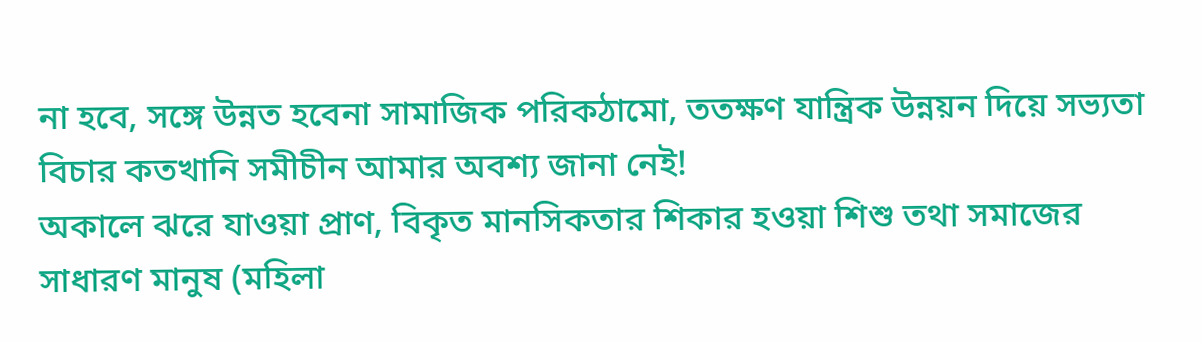না হবে, সঙ্গে উন্নত হবেনা সামাজিক পরিকঠামো, ততক্ষণ যান্ত্রিক উন্নয়ন দিয়ে সভ্যতা বিচার কতখানি সমীচীন আমার অবশ্য জানা নেই!
অকালে ঝরে যাওয়া প্রাণ, বিকৃত মানসিকতার শিকার হওয়া শিশু তথা সমাজের সাধারণ মানুষ (মহিলা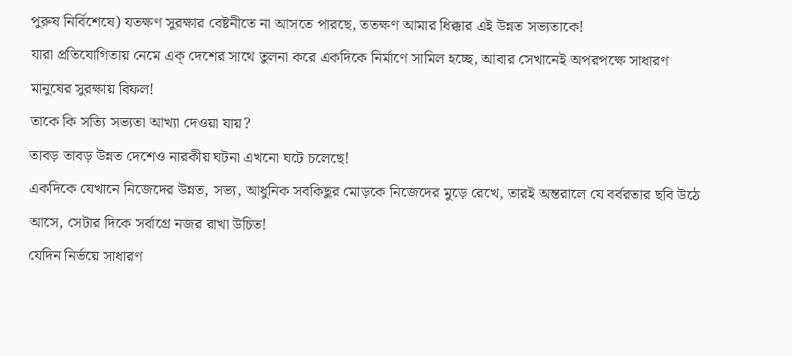পুরুষ নির্বিশেষে) যতক্ষণ সুরক্ষার বেষ্টনীতে না আসতে পারছে, ততক্ষণ আমার ধিক্কার এই উন্নত সভ্যতাকে!
যারা প্রতিযোগিতায় নেমে এক্ দেশের সাথে তুলনা করে একদিকে নির্মাণে সামিল হচ্ছে, আবার সেখানেই অপরপক্ষে সাধারণ মানুষের সুরক্ষায় বিফল!
তাকে কি সত্যি সভ্যতা আখ্যা দেওয়া যায়?
তাবড় তাবড় উন্নত দেশেও নারকীয় ঘটনা এখনো ঘটে চলেছে!
একদিকে যেখানে নিজেদের উন্নত, সভ্য, আধুনিক সবকিছুর মোড়কে নিজেদের মুড়ে রেখে, তারই অন্তরালে যে বর্বরতার ছবি উঠে আসে, সেটার দিকে সর্বাগ্রে নজর রাখা উচিত!
যেদিন নির্ভয়ে সাধারণ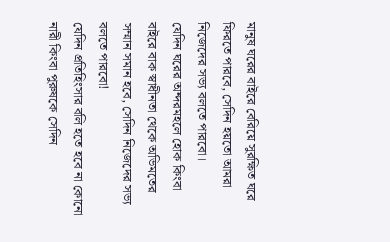মানুষ ঘরের বাইরে বেরিয়ে সুরক্ষিত ঘরে ফিরতে পারবে, সেদিন হয়তো আমরা নিজেদের সভ্য বলতে পারবো।
যেদিন ঘরের অন্দরমহলে হোক কিংবা বাইরে বাক স্বাধীনতা থেকে অভিমতের সম্মান সমান হবে, সেদিন নিজেদের সভ্য বলতে পারবো!
যেদিন প্রতিহিংসার বলি হতে হবে না কোনো নারী কিংবা পুরুষকে সেদিন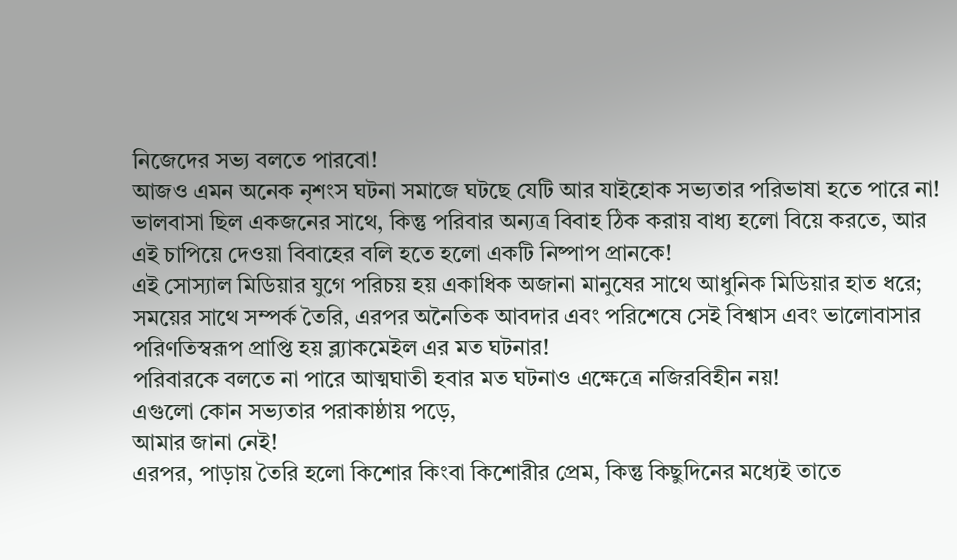নিজেদের সভ্য বলতে পারবো!
আজও এমন অনেক নৃশংস ঘটনা সমাজে ঘটছে যেটি আর যাইহোক সভ্যতার পরিভাষা হতে পারে না!
ভালবাসা ছিল একজনের সাথে, কিন্তু পরিবার অন্যত্র বিবাহ ঠিক করায় বাধ্য হলো বিয়ে করতে, আর এই চাপিয়ে দেওয়া বিবাহের বলি হতে হলো একটি নিষ্পাপ প্রানকে!
এই সোস্যাল মিডিয়ার যুগে পরিচয় হয় একাধিক অজানা মানুষের সাথে আধুনিক মিডিয়ার হাত ধরে;
সময়ের সাথে সম্পর্ক তৈরি, এরপর অনৈতিক আবদার এবং পরিশেষে সেই বিশ্বাস এবং ভালোবাসার পরিণতিস্বরূপ প্রাপ্তি হয় ব্ল্যাকমেইল এর মত ঘটনার!
পরিবারকে বলতে না পারে আত্মঘাতী হবার মত ঘটনাও এক্ষেত্রে নজিরবিহীন নয়!
এগুলো কোন সভ্যতার পরাকাষ্ঠায় পড়ে,
আমার জানা নেই!
এরপর, পাড়ায় তৈরি হলো কিশোর কিংবা কিশোরীর প্রেম, কিন্তু কিছুদিনের মধ্যেই তাতে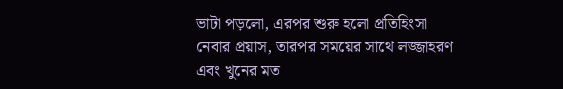ভাটা পড়লো, এরপর শুরু হলো প্রতিহিংসা নেবার প্রয়াস, তারপর সময়ের সাথে লজ্জাহরণ এবং খুনের মত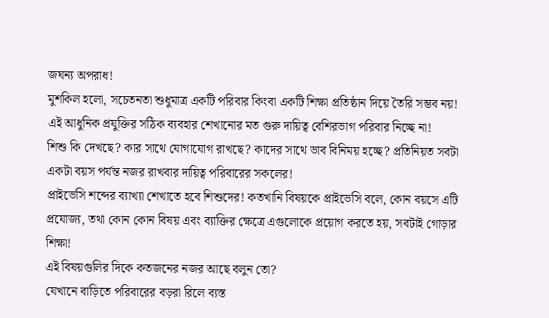জঘন্য অপরাধ!
মুশকিল হলো, সচেতনতা শুধুমাত্র একটি পরিবার কিংবা একটি শিক্ষা প্রতিষ্ঠান দিয়ে তৈরি সম্ভব নয়!
এই আধুনিক প্রযুক্তির সঠিক ব্যবহার শেখানোর মত গুরু দায়িত্ব বেশিরভাগ পরিবার নিচ্ছে না!
শিশু কি দেখছে? কার সাথে যোগাযোগ রাখছে? কাদের সাথে ভাব বিনিময় হচ্ছে? প্রতিনিয়ত সবটা একটা বয়স পর্যন্ত নজর রাখবার দায়িত্ব পরিবারের সকলের!
প্রাইভেসি শব্দের ব্যাখ্যা শেখাতে হবে শিশুদের! কতখানি বিষয়কে প্রাইভেসি বলে, কোন বয়সে এটি প্রযোজ্য, তথা কোন কোন বিষয় এবং ব্যাক্তির ক্ষেত্রে এগুলোকে প্রয়োগ করতে হয়, সবটাই গোড়ার শিক্ষা!
এই বিষয়গুলির দিকে কতজনের নজর আছে বলুন তো?
যেখানে বাড়িতে পরিবারের বড়রা রিলে ব্যস্ত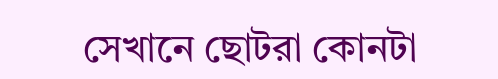সেখানে ছোটরা কোনটা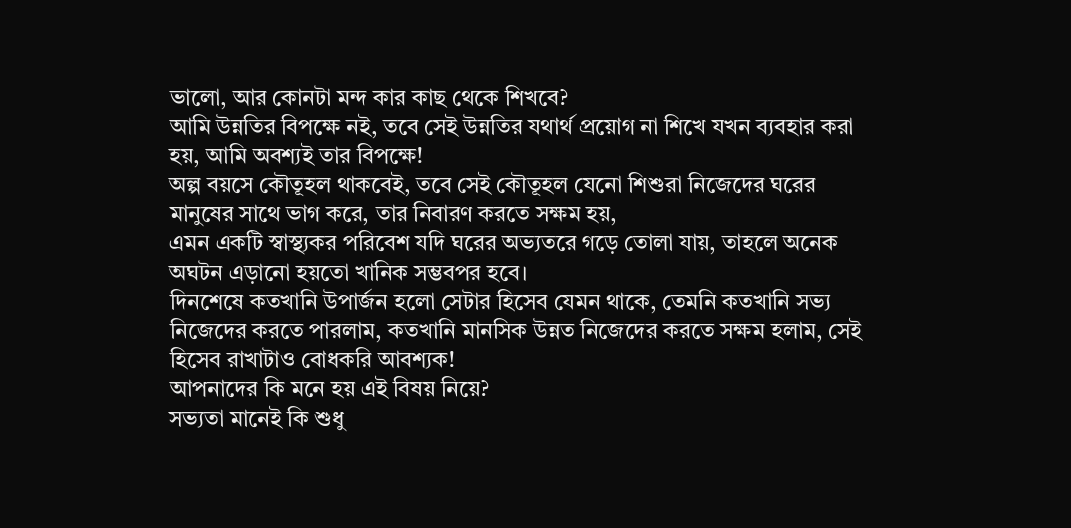ভালো, আর কোনটা মন্দ কার কাছ থেকে শিখবে?
আমি উন্নতির বিপক্ষে নই, তবে সেই উন্নতির যথার্থ প্রয়োগ না শিখে যখন ব্যবহার করা হয়, আমি অবশ্যই তার বিপক্ষে!
অল্প বয়সে কৌতূহল থাকবেই, তবে সেই কৌতূহল যেনো শিশুরা নিজেদের ঘরের মানুষের সাথে ভাগ করে, তার নিবারণ করতে সক্ষম হয়,
এমন একটি স্বাস্থ্যকর পরিবেশ যদি ঘরের অভ্যতরে গড়ে তোলা যায়, তাহলে অনেক অঘটন এড়ানো হয়তো খানিক সম্ভবপর হবে।
দিনশেষে কতখানি উপার্জন হলো সেটার হিসেব যেমন থাকে, তেমনি কতখানি সভ্য নিজেদের করতে পারলাম, কতখানি মানসিক উন্নত নিজেদের করতে সক্ষম হলাম, সেই হিসেব রাখাটাও বোধকরি আবশ্যক!
আপনাদের কি মনে হয় এই বিষয় নিয়ে?
সভ্যতা মানেই কি শুধু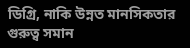ডিগ্রি, নাকি উন্নত মানসিকতার গুরুত্ব সমান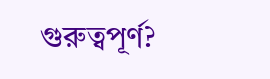গুরুত্বপূর্ণ?